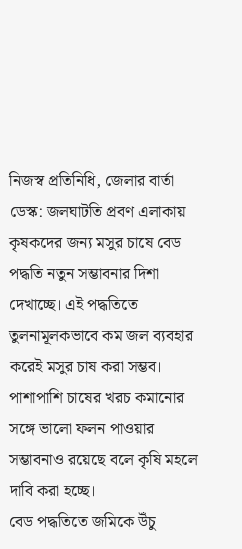নিজস্ব প্রতিনিধি, জেলার বার্তা ডেস্ক: জলঘাটতি প্রবণ এলাকায় কৃষকদের জন্য মসুর চাষে বেড পদ্ধতি নতুন সম্ভাবনার দিশা দেখাচ্ছে। এই পদ্ধতিতে তুলনামূলকভাবে কম জল ব্যবহার করেই মসুর চাষ করা সম্ভব। পাশাপাশি চাষের খরচ কমানোর সঙ্গে ভালো ফলন পাওয়ার সম্ভাবনাও রয়েছে বলে কৃষি মহলে দাবি করা হচ্ছে।
বেড পদ্ধতিতে জমিকে উঁচু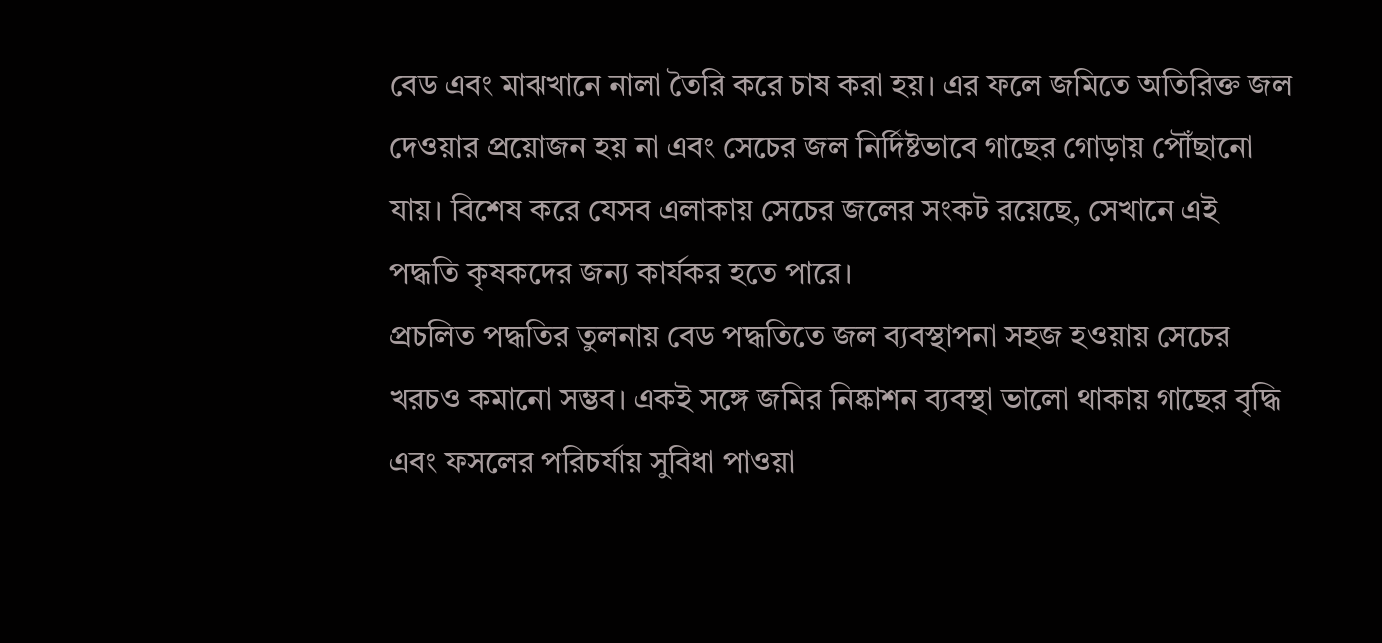বেড এবং মাঝখানে নালা তৈরি করে চাষ করা হয়। এর ফলে জমিতে অতিরিক্ত জল দেওয়ার প্রয়োজন হয় না এবং সেচের জল নির্দিষ্টভাবে গাছের গোড়ায় পৌঁছানো যায়। বিশেষ করে যেসব এলাকায় সেচের জলের সংকট রয়েছে, সেখানে এই পদ্ধতি কৃষকদের জন্য কার্যকর হতে পারে।
প্রচলিত পদ্ধতির তুলনায় বেড পদ্ধতিতে জল ব্যবস্থাপনা সহজ হওয়ায় সেচের খরচও কমানো সম্ভব। একই সঙ্গে জমির নিষ্কাশন ব্যবস্থা ভালো থাকায় গাছের বৃদ্ধি এবং ফসলের পরিচর্যায় সুবিধা পাওয়া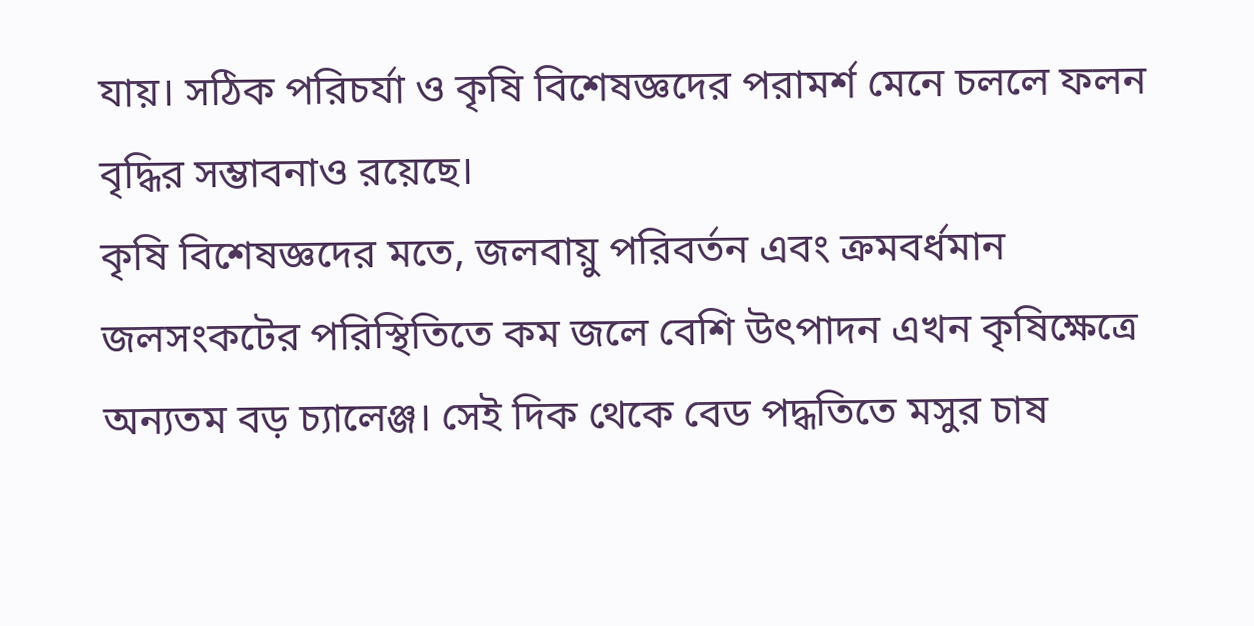যায়। সঠিক পরিচর্যা ও কৃষি বিশেষজ্ঞদের পরামর্শ মেনে চললে ফলন বৃদ্ধির সম্ভাবনাও রয়েছে।
কৃষি বিশেষজ্ঞদের মতে, জলবায়ু পরিবর্তন এবং ক্রমবর্ধমান জলসংকটের পরিস্থিতিতে কম জলে বেশি উৎপাদন এখন কৃষিক্ষেত্রে অন্যতম বড় চ্যালেঞ্জ। সেই দিক থেকে বেড পদ্ধতিতে মসুর চাষ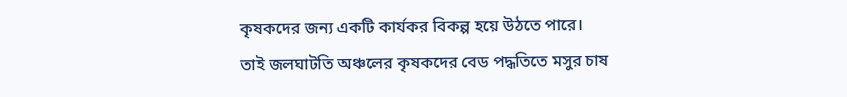কৃষকদের জন্য একটি কার্যকর বিকল্প হয়ে উঠতে পারে।
তাই জলঘাটতি অঞ্চলের কৃষকদের বেড পদ্ধতিতে মসুর চাষ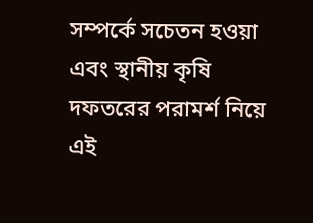সম্পর্কে সচেতন হওয়া এবং স্থানীয় কৃষি দফতরের পরামর্শ নিয়ে এই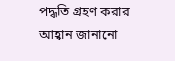পদ্ধতি গ্রহণ করার আহ্বান জানানো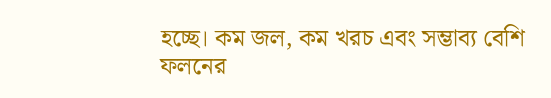হচ্ছে। কম জল, কম খরচ এবং সম্ভাব্য বেশি ফলনের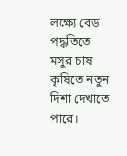লক্ষ্যে বেড পদ্ধতিতে মসুর চাষ কৃষিতে নতুন দিশা দেখাতে পারে।